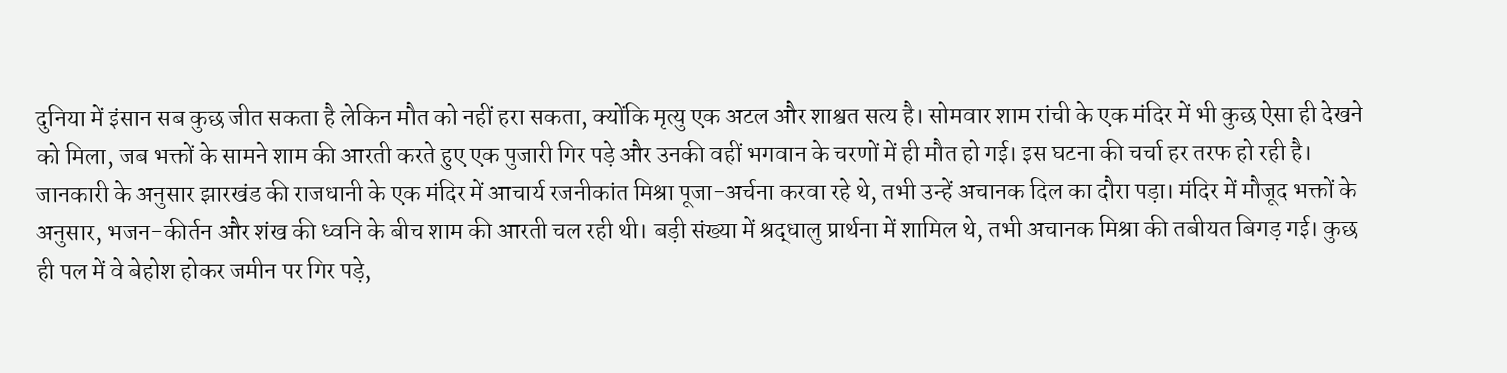दुनिया में इंसान सब कुछ जीत सकता है लेकिन मौत को नहीं हरा सकता, क्योंकि मृत्यु एक अटल और शाश्वत सत्य है। सोमवार शाम रांची के एक मंदिर में भी कुछ ऐसा ही देखने को मिला, जब भक्तों के सामने शाम की आरती करते हुए एक पुजारी गिर पड़े और उनकी वहीं भगवान के चरणों में ही मौत हो गई। इस घटना की चर्चा हर तरफ हो रही है।
जानकारी के अनुसार झारखंड की राजधानी के एक मंदिर में आचार्य रजनीकांत मिश्रा पूजा-अर्चना करवा रहे थे, तभी उन्हें अचानक दिल का दौरा पड़ा। मंदिर में मौजूद भक्तों के अनुसार, भजन-कीर्तन और शंख की ध्वनि के बीच शाम की आरती चल रही थी। बड़ी संख्या में श्रद्धालु प्रार्थना में शामिल थे, तभी अचानक मिश्रा की तबीयत बिगड़ गई। कुछ ही पल में वे बेहोश होकर जमीन पर गिर पड़े,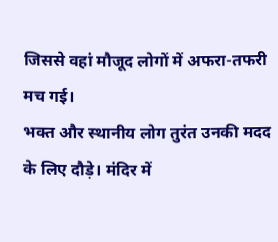जिससे वहां मौजूद लोगों में अफरा-तफरी मच गई।
भक्त और स्थानीय लोग तुरंत उनकी मदद के लिए दौड़े। मंदिर में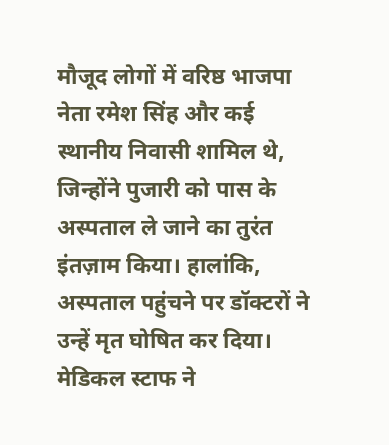मौजूद लोगों में वरिष्ठ भाजपा नेता रमेश सिंह और कई स्थानीय निवासी शामिल थे, जिन्होंने पुजारी को पास के अस्पताल ले जाने का तुरंत इंतज़ाम किया। हालांकि, अस्पताल पहुंचने पर डॉक्टरों ने उन्हें मृत घोषित कर दिया। मेडिकल स्टाफ ने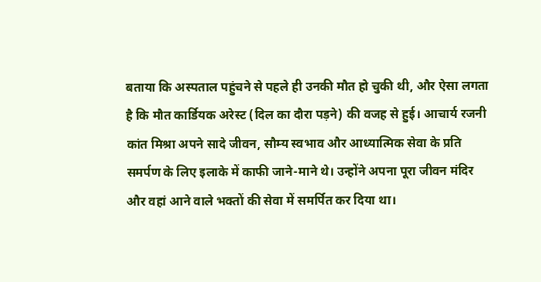बताया कि अस्पताल पहुंचने से पहले ही उनकी मौत हो चुकी थी, और ऐसा लगता है कि मौत कार्डियक अरेस्ट (दिल का दौरा पड़ने) की वजह से हुई। आचार्य रजनी कांत मिश्रा अपने सादे जीवन, सौम्य स्वभाव और आध्यात्मिक सेवा के प्रति समर्पण के लिए इलाके में काफी जाने-माने थे। उन्होंने अपना पूरा जीवन मंदिर और वहां आने वाले भक्तों की सेवा में समर्पित कर दिया था।